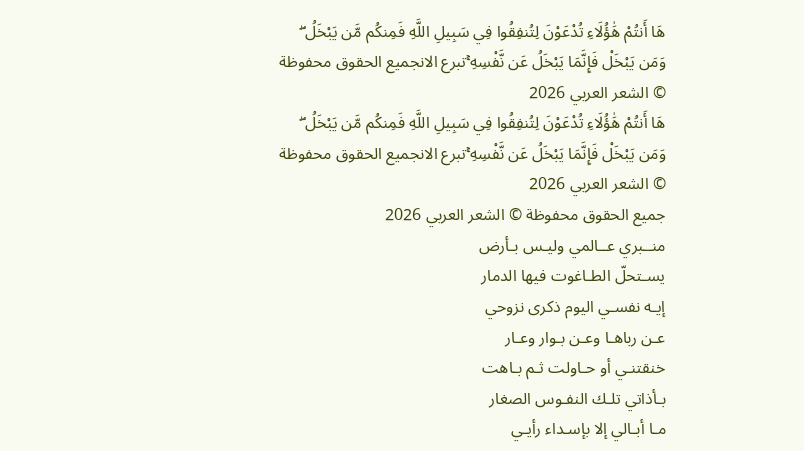هَا أَنتُمْ هَٰؤُلَاءِ تُدْعَوْنَ لِتُنفِقُوا فِي سَبِيلِ اللَّهِ فَمِنكُم مَّن يَبْخَلُ ۖ وَمَن يَبْخَلْ فَإِنَّمَا يَبْخَلُ عَن نَّفْسِهِ ۚتبرع الانجميع الحقوق محفوظة © الشعر العربي 2026
هَا أَنتُمْ هَٰؤُلَاءِ تُدْعَوْنَ لِتُنفِقُوا فِي سَبِيلِ اللَّهِ فَمِنكُم مَّن يَبْخَلُ ۖ وَمَن يَبْخَلْ فَإِنَّمَا يَبْخَلُ عَن نَّفْسِهِ ۚتبرع الانجميع الحقوق محفوظة © الشعر العربي 2026
جميع الحقوق محفوظة © الشعر العربي 2026
منــبري عــالمي وليـس بـأرض
يسـتحلّ الطـاغوت فيها الدمار
إيـه نفسـي اليوم ذكرى نزوحي
عـن رباهـا وعـن بـوار وعـار
خنقتنـي أو حـاولت ثـم بـاهت
بـأذاتي تلـك النفـوس الصغار
مـا أبـالي إلا بإسـداء رأيـي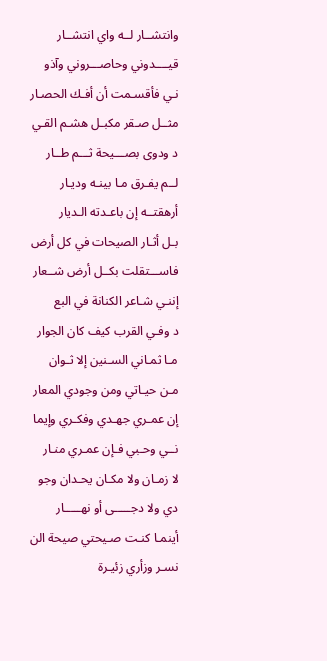وانتشــار لــه واي انتشــار
قيــــدوني وحاصـــروني وآذو
نـي فأقسـمت أن أفـك الحصـار
مثــل صـقر مكبـل هشـم القـي
د ودوى بصـــيحة ثـــم طــار
لــم يفـرق مـا بينـه وديـار
أرهقتــه إن باعـدته الـديار
بـل أثـار الصيحات في كل أرض
فاســـتقلت بكــل أرض شــعار
إننـي شـاعر الكنانة في البع
د وفـي القرب كيف كان الجوار
مـا ثمـاني السـنين إلا ثـوان
مـن حيـاتي ومن وجودي المعار
إن عمـري جهـدي وفكـري وإيما
نــي وحـبي فـإن عمـري منـار
لا زمـان ولا مكـان يحـدان وجو
دي ولا دجـــــى أو نهـــــار
أينمـا كنـت صـيحتي صيحة الن
نسـر وزأري زئيـرة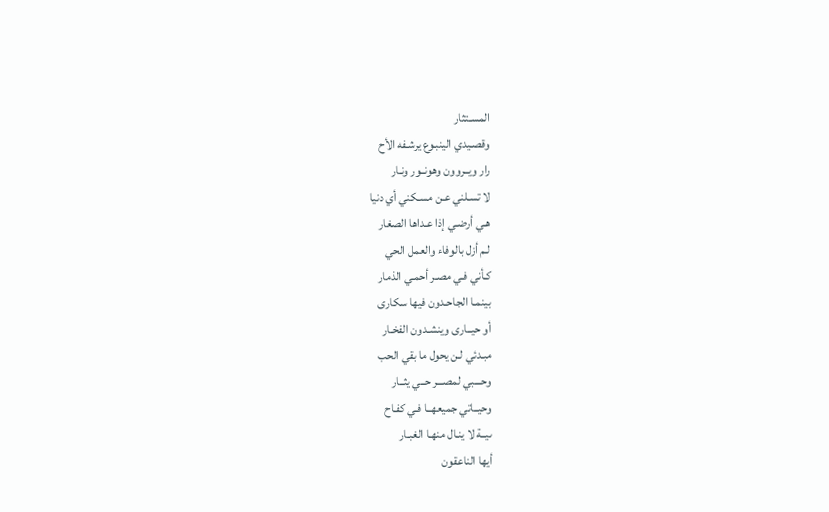المسـتثار
وقصـيدي الينبـوع يرشـفه الأح
رار ويــروون وهونــور ونـار
لا تسـلني عـن مسـكني أي دنيا
هـي أرضـي إذا عـداها الصغار
لـم أزل بالوفاء والعمل الحي
كـأني فـي مصـر أحمـي الذمار
بينمـا الجاحـدون فيها سكارى
أو حيــارى وينشـدون الفخـار
مبـدئي لـن يحول ما بقي الحب
وحـــبي لمصـــر حــي يثــار
وحيــاتي جميعهــا فـي كفـاح
ىيــة لا ينـال منهـا الغبـار
أيها الناعقون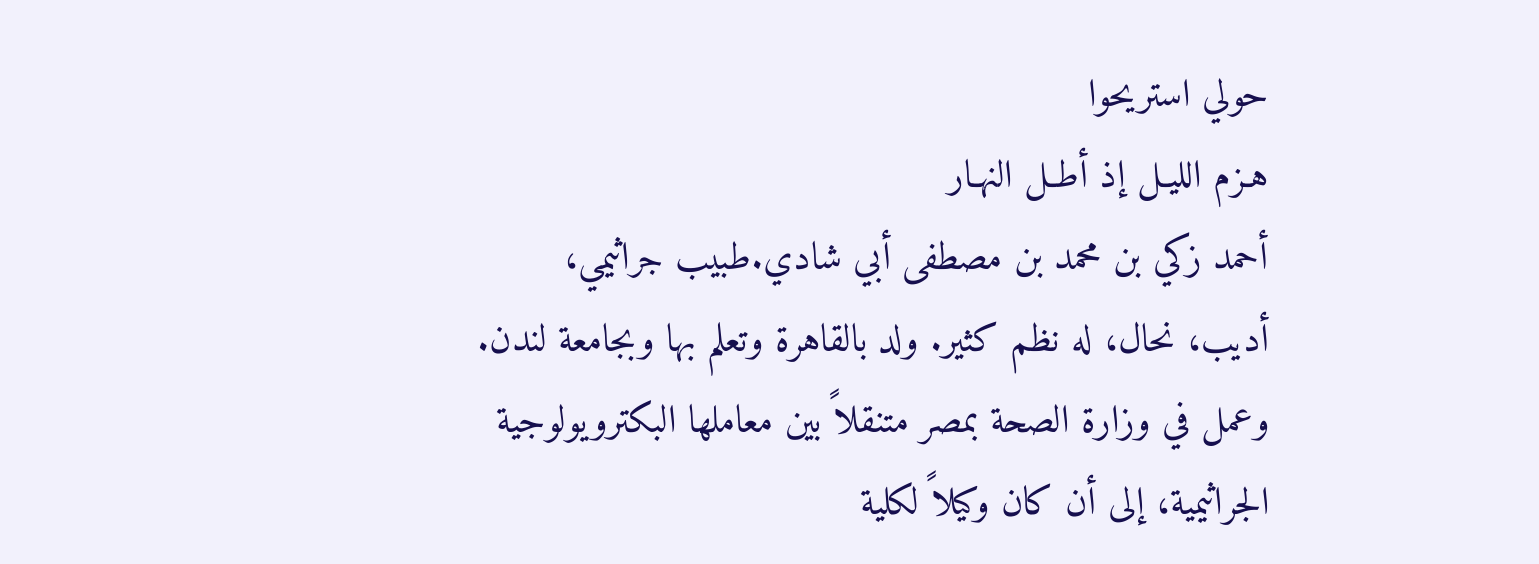حولي استريحوا
هـزم الليـل إذ أطـل النهـار
أحمد زكي بن محمد بن مصطفى أبي شادي.طبيب جراثيمي، أديب، نحال، له نظم كثير. ولد بالقاهرة وتعلم بها وبجامعة لندن. وعمل في وزارة الصحة بمصر متنقلاً بين معاملها البكترويولوجية الجراثيمية، إلى أن كان وكيلاً لكلية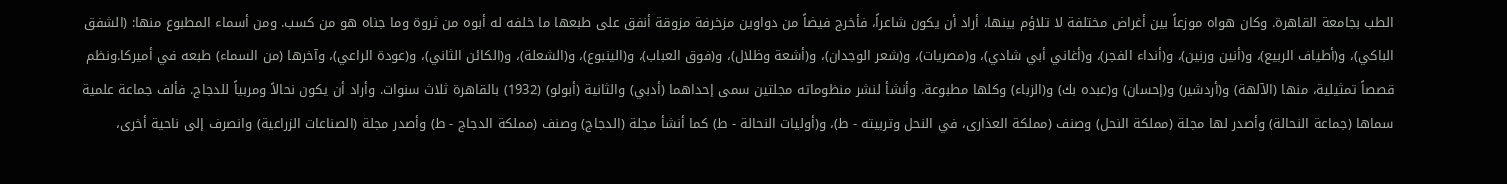الطب بجامعة القاهرة. وكان هواه موزعاً بين أغراض مختلفة لا تلاؤم بينها، أراد أن يكون شاعراً، فأخرج فيضاً من دواوين مزخرفة مزوقة أنفق على طبعها ما خلفه له أبوه من ثروة وما جناه هو من كسب. ومن أسماء المطبوع منها: (الشفق الباكي)، و(أطياف الربيع)، و(أنين ورنين)، و(أنداء الفجر)، و(أغاني أبي شادي)، و(مصريات)، و(شعر الوجدان)، و(أشعة وظلال)، و(فوق العباب)، و(الينبوع)، و(الشعلة)، و(الكائن الثاني)، و(عودة الراعي)، وآخرها (من السماء) طبعه في أميركا.ونظم قصصاً تمثيلية، منها (الآلهة) و(أردشير) و(إحسان) و(عبده بك) و(الزباء) وكلها مطبوعة. وأنشأ لنشر منظوماته مجلتين سمى إحداهما (أدبي) والثانية (أبولو) (1932) بالقاهرة ثلاث سنوات. وأراد أن يكون نحالاً ومربياً للدجاج. فألف جماعة علمية سماها (جماعة النحالة) وأصدر لها مجلة (مملكة النحل) وصنف (مملكة العذارى، في النحل وتربيته - ط)، و(أوليات النحالة - ط) كما أنشأ مجلة (الدجاج) وصنف (مملكة الدجاج - ط) وأصدر مجلة (الصناعات الزراعية) وانصرف إلى ناحية أخرى،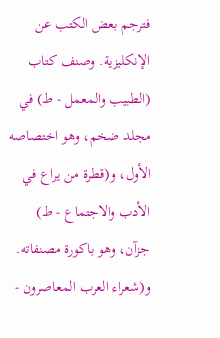فترجم بعض الكتب عن الإنكليزية. وصنف كتاب (الطبيب والمعمل - ط) في مجلد ضخم، وهو اختصاصه الأول، و(قطرة من يراع في الأدب والاجتماع - ط) جزآن، وهو باكورة مصنفاته. و(شعراء العرب المعاصرون -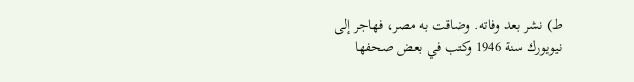ط) نشر بعد وفاته. وضاقت به مصر، فهاجر إلى نيويورك سنة 1946 وكتب في بعض صحفها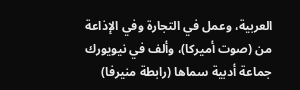العربية، وعمل في التجارة وفي الإذاعة من (صوت أميركا)، وألف في نيويورك جماعة أدبية سماها (رابطة منيرفا)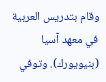وقام بتدريس العربية في معهد آسيا (بنيويورك). وتوفي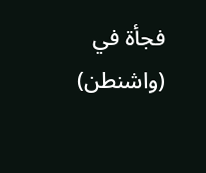فجأة في (واشنطن)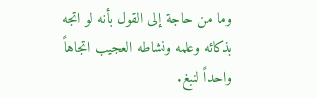وما من حاجة إلى القول بأنه لو اتجه بذكائه وعلمه ونشاطه العجيب اتجاهاً واحداً لنبغ.